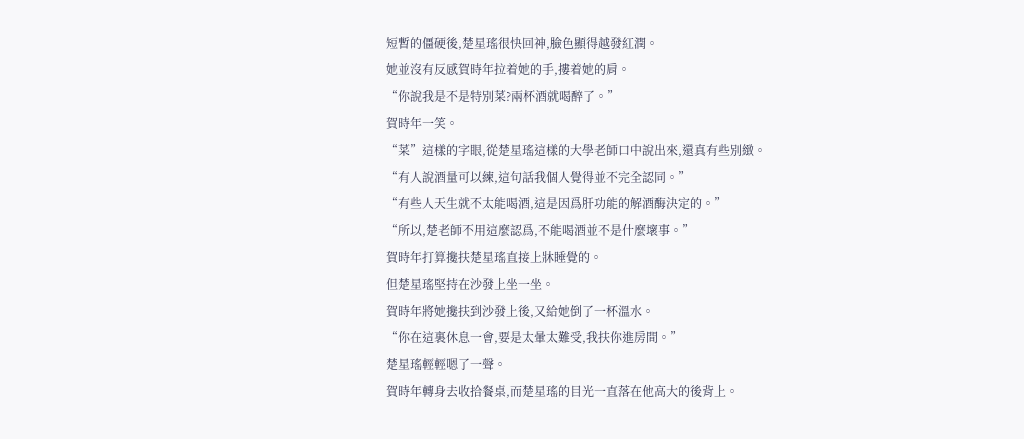短暫的僵硬後,楚星瑤很快回神,臉色顯得越發紅潤。
她並沒有反感賀時年拉着她的手,摟着她的肩。
“你說我是不是特別菜?兩杯酒就喝醉了。”
賀時年一笑。
“菜”這樣的字眼,從楚星瑤這樣的大學老師口中說出來,還真有些別緻。
“有人說酒量可以練,這句話我個人覺得並不完全認同。”
“有些人天生就不太能喝酒,這是因爲肝功能的解酒酶決定的。”
“所以,楚老師不用這麼認爲,不能喝酒並不是什麼壞事。”
賀時年打算攙扶楚星瑤直接上牀睡覺的。
但楚星瑤堅持在沙發上坐一坐。
賀時年將她攙扶到沙發上後,又給她倒了一杯溫水。
“你在這裏休息一會,要是太暈太難受,我扶你進房間。”
楚星瑤輕輕嗯了一聲。
賀時年轉身去收拾餐桌,而楚星瑤的目光一直落在他高大的後背上。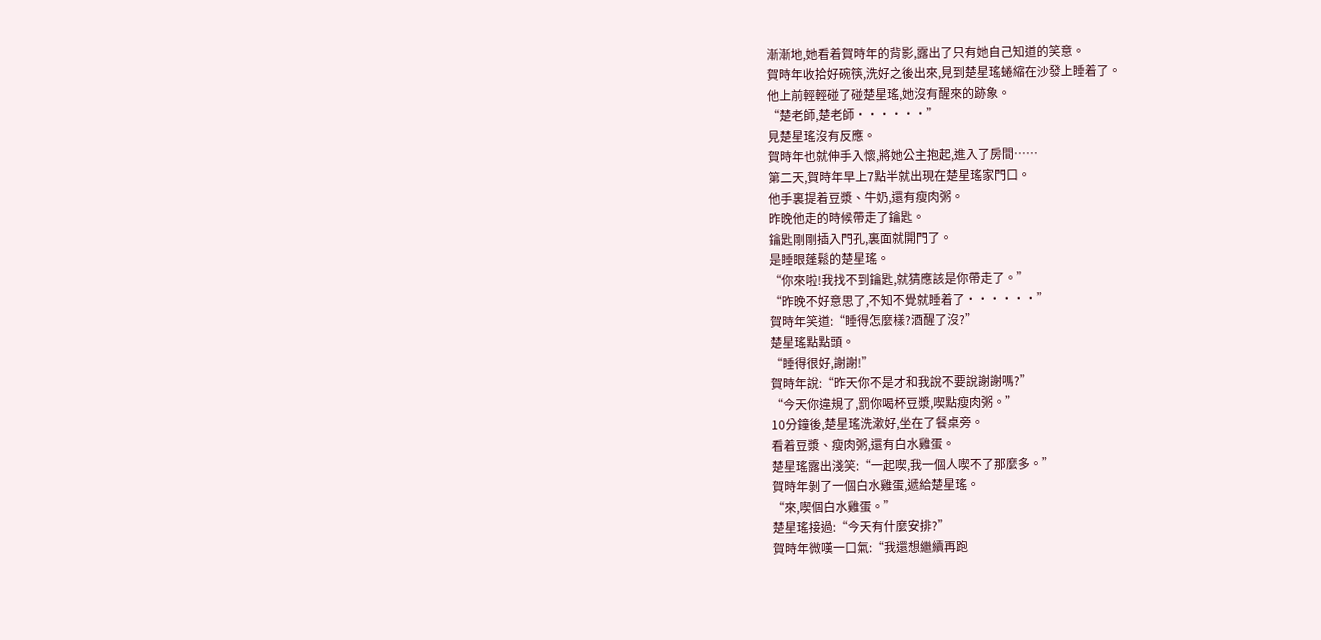漸漸地,她看着賀時年的背影,露出了只有她自己知道的笑意。
賀時年收拾好碗筷,洗好之後出來,見到楚星瑤蜷縮在沙發上睡着了。
他上前輕輕碰了碰楚星瑤,她沒有醒來的跡象。
“楚老師,楚老師······”
見楚星瑤沒有反應。
賀時年也就伸手入懷,將她公主抱起,進入了房間……
第二天,賀時年早上7點半就出現在楚星瑤家門口。
他手裏提着豆漿、牛奶,還有瘦肉粥。
昨晚他走的時候帶走了鑰匙。
鑰匙剛剛插入門孔,裏面就開門了。
是睡眼蓬鬆的楚星瑤。
“你來啦!我找不到鑰匙,就猜應該是你帶走了。”
“昨晚不好意思了,不知不覺就睡着了······”
賀時年笑道:“睡得怎麼樣?酒醒了沒?”
楚星瑤點點頭。
“睡得很好,謝謝!”
賀時年說:“昨天你不是才和我說不要說謝謝嗎?”
“今天你違規了,罰你喝杯豆漿,喫點瘦肉粥。”
10分鐘後,楚星瑤洗漱好,坐在了餐桌旁。
看着豆漿、瘦肉粥,還有白水雞蛋。
楚星瑤露出淺笑:“一起喫,我一個人喫不了那麼多。”
賀時年剝了一個白水雞蛋,遞給楚星瑤。
“來,喫個白水雞蛋。”
楚星瑤接過:“今天有什麼安排?”
賀時年微嘆一口氣:“我還想繼續再跑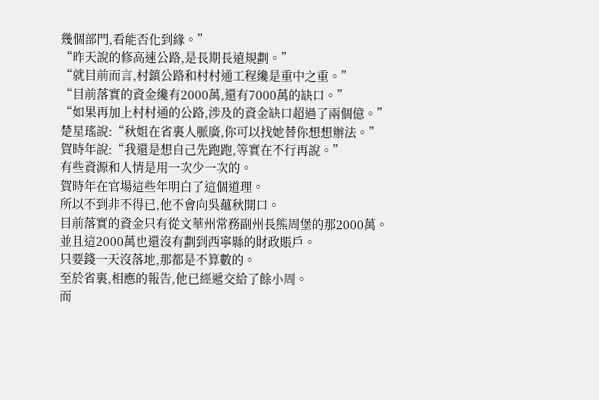幾個部門,看能否化到緣。”
“昨天說的修高速公路,是長期長遠規劃。”
“就目前而言,村鎮公路和村村通工程纔是重中之重。”
“目前落實的資金纔有2000萬,還有7000萬的缺口。”
“如果再加上村村通的公路,涉及的資金缺口超過了兩個億。”
楚星瑤說:“秋姐在省裏人脈廣,你可以找她替你想想辦法。”
賀時年說:“我還是想自己先跑跑,等實在不行再說。”
有些資源和人情是用一次少一次的。
賀時年在官場這些年明白了這個道理。
所以不到非不得已,他不會向吳蘊秋開口。
目前落實的資金只有從文華州常務副州長熊周堡的那2000萬。
並且這2000萬也還沒有劃到西寧縣的財政賬戶。
只要錢一天沒落地,那都是不算數的。
至於省裏,相應的報告,他已經遞交給了餘小周。
而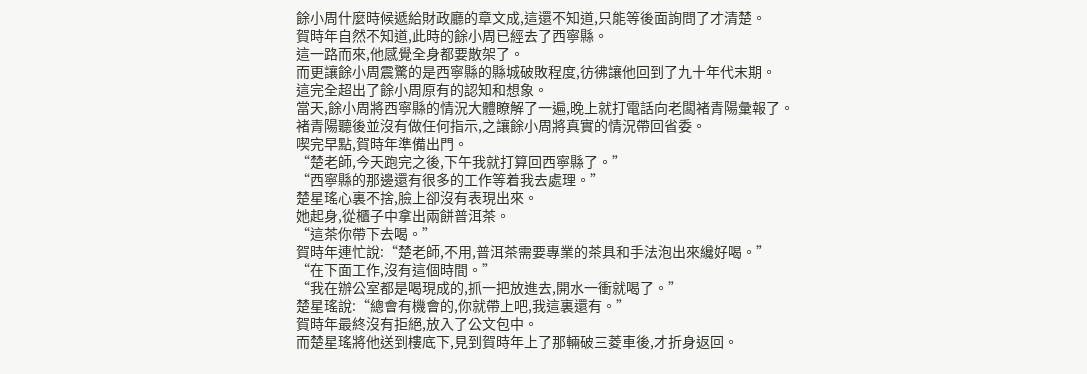餘小周什麼時候遞給財政廳的章文成,這還不知道,只能等後面詢問了才清楚。
賀時年自然不知道,此時的餘小周已經去了西寧縣。
這一路而來,他感覺全身都要散架了。
而更讓餘小周震驚的是西寧縣的縣城破敗程度,彷彿讓他回到了九十年代末期。
這完全超出了餘小周原有的認知和想象。
當天,餘小周將西寧縣的情況大體瞭解了一遍,晚上就打電話向老闆褚青陽彙報了。
褚青陽聽後並沒有做任何指示,之讓餘小周將真實的情況帶回省委。
喫完早點,賀時年準備出門。
“楚老師,今天跑完之後,下午我就打算回西寧縣了。”
“西寧縣的那邊還有很多的工作等着我去處理。”
楚星瑤心裏不捨,臉上卻沒有表現出來。
她起身,從櫃子中拿出兩餅普洱茶。
“這茶你帶下去喝。”
賀時年連忙說:“楚老師,不用,普洱茶需要專業的茶具和手法泡出來纔好喝。”
“在下面工作,沒有這個時間。”
“我在辦公室都是喝現成的,抓一把放進去,開水一衝就喝了。”
楚星瑤說:“總會有機會的,你就帶上吧,我這裏還有。”
賀時年最終沒有拒絕,放入了公文包中。
而楚星瑤將他送到樓底下,見到賀時年上了那輛破三菱車後,才折身返回。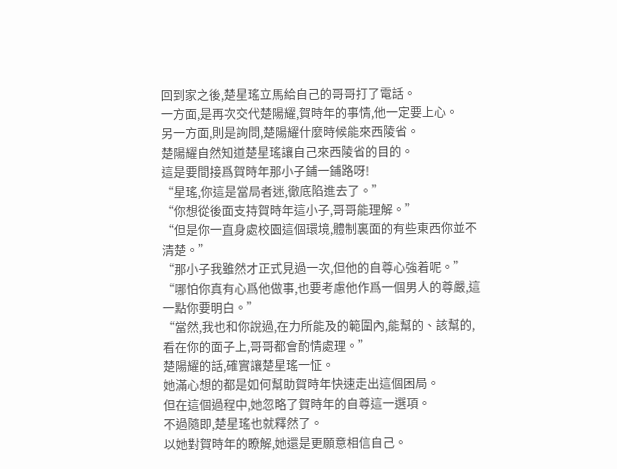回到家之後,楚星瑤立馬給自己的哥哥打了電話。
一方面,是再次交代楚陽耀,賀時年的事情,他一定要上心。
另一方面,則是詢問,楚陽耀什麼時候能來西陵省。
楚陽耀自然知道楚星瑤讓自己來西陵省的目的。
這是要間接爲賀時年那小子鋪一鋪路呀!
“星瑤,你這是當局者迷,徹底陷進去了。”
“你想從後面支持賀時年這小子,哥哥能理解。”
“但是你一直身處校園這個環境,體制裏面的有些東西你並不清楚。”
“那小子我雖然才正式見過一次,但他的自尊心強着呢。”
“哪怕你真有心爲他做事,也要考慮他作爲一個男人的尊嚴,這一點你要明白。”
“當然,我也和你說過,在力所能及的範圍內,能幫的、該幫的,看在你的面子上,哥哥都會酌情處理。”
楚陽耀的話,確實讓楚星瑤一怔。
她滿心想的都是如何幫助賀時年快速走出這個困局。
但在這個過程中,她忽略了賀時年的自尊這一選項。
不過隨即,楚星瑤也就釋然了。
以她對賀時年的瞭解,她還是更願意相信自己。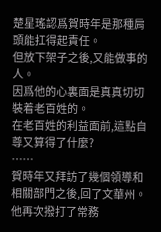楚星瑤認爲賀時年是那種肩頭能扛得起責任。
但放下架子之後,又能做事的人。
因爲他的心裏面是真真切切裝着老百姓的。
在老百姓的利益面前,這點自尊又算得了什麼?
……
賀時年又拜訪了幾個領導和相關部門之後,回了文華州。
他再次撥打了常務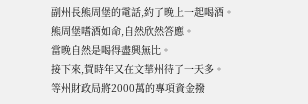副州長熊周堡的電話,約了晚上一起喝酒。
熊周堡嗜酒如命,自然欣然答應。
當晚自然是喝得盡興無比。
接下來,賀時年又在文華州待了一天多。
等州財政局將2000萬的專項資金撥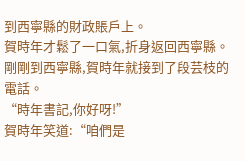到西寧縣的財政賬戶上。
賀時年才鬆了一口氣,折身返回西寧縣。
剛剛到西寧縣,賀時年就接到了段芸枝的電話。
“時年書記,你好呀!”
賀時年笑道:“咱們是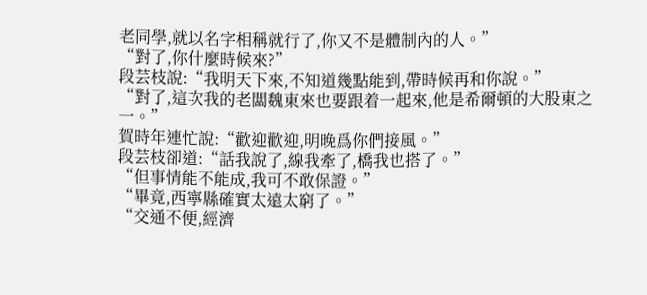老同學,就以名字相稱就行了,你又不是體制內的人。”
“對了,你什麼時候來?”
段芸枝說:“我明天下來,不知道幾點能到,帶時候再和你說。”
“對了,這次我的老闆魏東來也要跟着一起來,他是希爾頓的大股東之一。”
賀時年連忙說:“歡迎歡迎,明晚爲你們接風。”
段芸枝卻道:“話我說了,線我牽了,橋我也搭了。”
“但事情能不能成,我可不敢保證。”
“畢竟,西寧縣確實太遠太窮了。”
“交通不便,經濟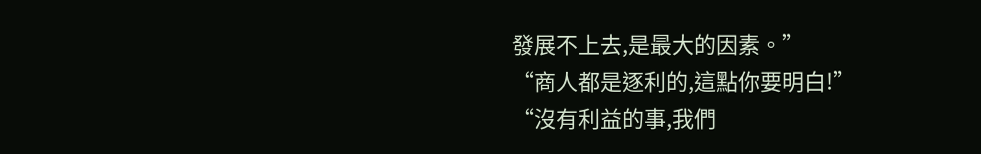發展不上去,是最大的因素。”
“商人都是逐利的,這點你要明白!”
“沒有利益的事,我們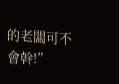的老闆可不會幹!”